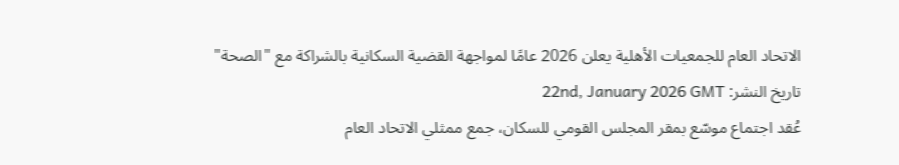الاتحاد العام للجمعيات الأهلية يعلن 2026 عامًا لمواجهة القضية السكانية بالشراكة مع "الصحة"
تاريخ النشر: 22nd, January 2026 GMT
عُقد اجتماع موسّع بمقر المجلس القومي للسكان، جمع ممثلي الاتحاد العام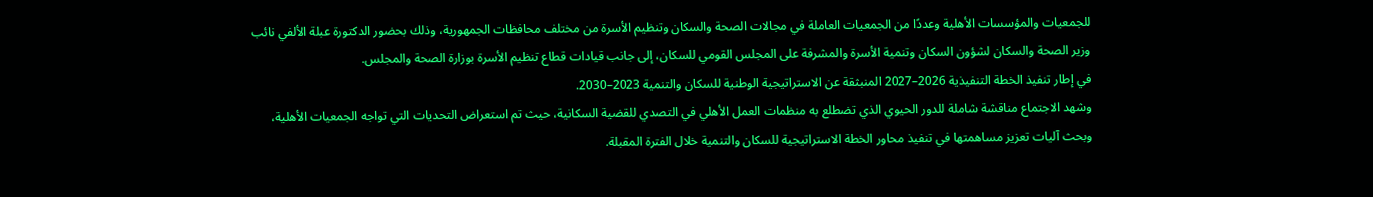للجمعيات والمؤسسات الأهلية وعددًا من الجمعيات العاملة في مجالات الصحة والسكان وتنظيم الأسرة من مختلف محافظات الجمهورية، وذلك بحضور الدكتورة عبلة الألفي نائب وزير الصحة والسكان لشؤون السكان وتنمية الأسرة والمشرفة على المجلس القومي للسكان، إلى جانب قيادات قطاع تنظيم الأسرة بوزارة الصحة والمجلس.
في إطار تنفيذ الخطة التنفيذية 2026–2027 المنبثقة عن الاستراتيجية الوطنية للسكان والتنمية 2023–2030.
وشهد الاجتماع مناقشة شاملة للدور الحيوي الذي تضطلع به منظمات العمل الأهلي في التصدي للقضية السكانية، حيث تم استعراض التحديات التي تواجه الجمعيات الأهلية، وبحث آليات تعزيز مساهمتها في تنفيذ محاور الخطة الاستراتيجية للسكان والتنمية خلال الفترة المقبلة.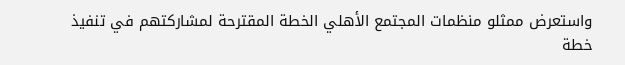واستعرض ممثلو منظمات المجتمع الأهلي الخطة المقترحة لمشاركتهم في تنفيذ خطة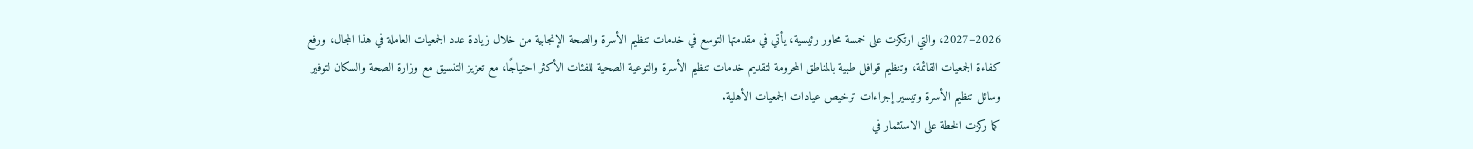2026–2027، والتي ارتكزت على خمسة محاور رئيسية، يأتي في مقدمتها التوسع في خدمات تنظيم الأسرة والصحة الإنجابية من خلال زيادة عدد الجمعيات العاملة في هذا المجال، ورفع كفاءة الجمعيات القائمة، وتنظيم قوافل طبية بالمناطق المحرومة لتقديم خدمات تنظيم الأسرة والتوعية الصحية للفئات الأكثر احتياجًا، مع تعزيز التنسيق مع وزارة الصحة والسكان لتوفير وسائل تنظيم الأسرة وتيسير إجراءات ترخيص عيادات الجمعيات الأهلية.
كما ركزت الخطة على الاستثمار في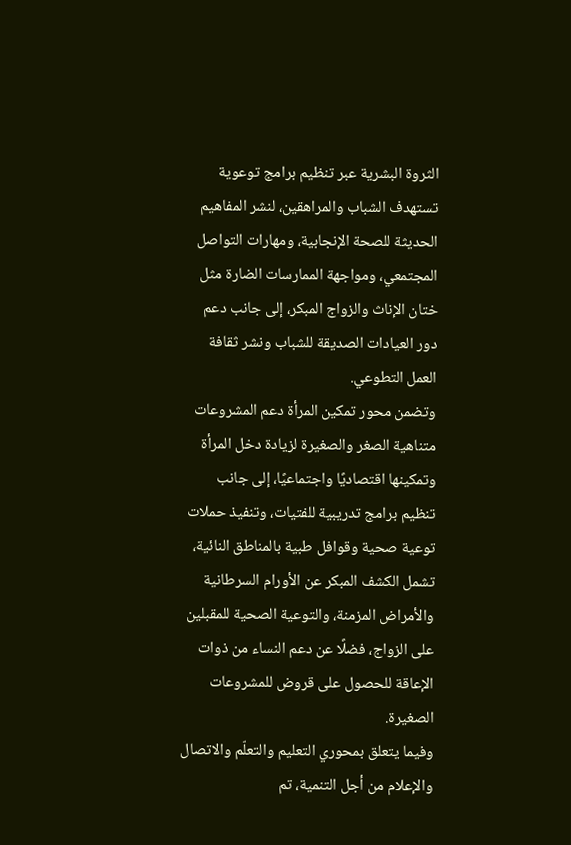الثروة البشرية عبر تنظيم برامج توعوية تستهدف الشباب والمراهقين، لنشر المفاهيم الحديثة للصحة الإنجابية، ومهارات التواصل المجتمعي، ومواجهة الممارسات الضارة مثل ختان الإناث والزواج المبكر، إلى جانب دعم دور العيادات الصديقة للشباب ونشر ثقافة العمل التطوعي.
وتضمن محور تمكين المرأة دعم المشروعات متناهية الصغر والصغيرة لزيادة دخل المرأة وتمكينها اقتصاديًا واجتماعيًا، إلى جانب تنظيم برامج تدريبية للفتيات، وتنفيذ حملات توعية صحية وقوافل طبية بالمناطق النائية، تشمل الكشف المبكر عن الأورام السرطانية والأمراض المزمنة، والتوعية الصحية للمقبلين على الزواج، فضلًا عن دعم النساء من ذوات الإعاقة للحصول على قروض للمشروعات الصغيرة.
وفيما يتعلق بمحوري التعليم والتعلّم والاتصال والإعلام من أجل التنمية، تم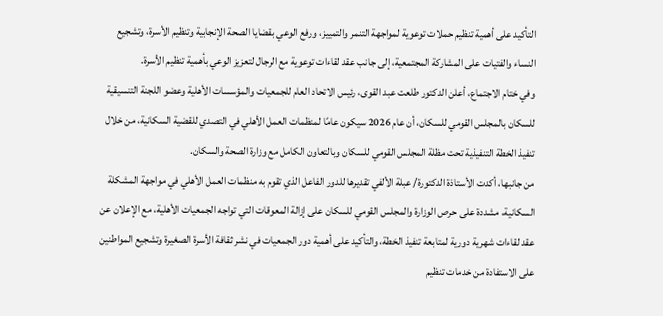التأكيد على أهمية تنظيم حملات توعوية لمواجهة التنمر والتمييز، ورفع الوعي بقضايا الصحة الإنجابية وتنظيم الأسرة، وتشجيع النساء والفتيات على المشاركة المجتمعية، إلى جانب عقد لقاءات توعوية مع الرجال لتعزيز الوعي بأهمية تنظيم الأسرة.
وفي ختام الاجتماع، أعلن الدكتور طلعت عبد القوى، رئيس الاتحاد العام للجمعيات والمؤسسات الأهلية وعضو اللجنة التنسيقية للسكان بالمجلس القومي للسكان، أن عام 2026 سيكون عامًا لمنظمات العمل الأهلي في التصدي للقضية السكانية، من خلال تنفيذ الخطة التنفيذية تحت مظلة المجلس القومي للسكان وبالتعاون الكامل مع وزارة الصحة والسكان.
من جانبها، أكدت الأستاذة الدكتورة/ عبلة الألفي تقديرها للدور الفاعل الذي تقوم به منظمات العمل الأهلي في مواجهة المشكلة السكانية، مشددة على حرص الوزارة والمجلس القومي للسكان على إزالة المعوقات التي تواجه الجمعيات الأهلية، مع الإعلان عن عقد لقاءات شهرية دورية لمتابعة تنفيذ الخطة، والتأكيد على أهمية دور الجمعيات في نشر ثقافة الأسرة الصغيرة وتشجيع المواطنين على الاستفادة من خدمات تنظيم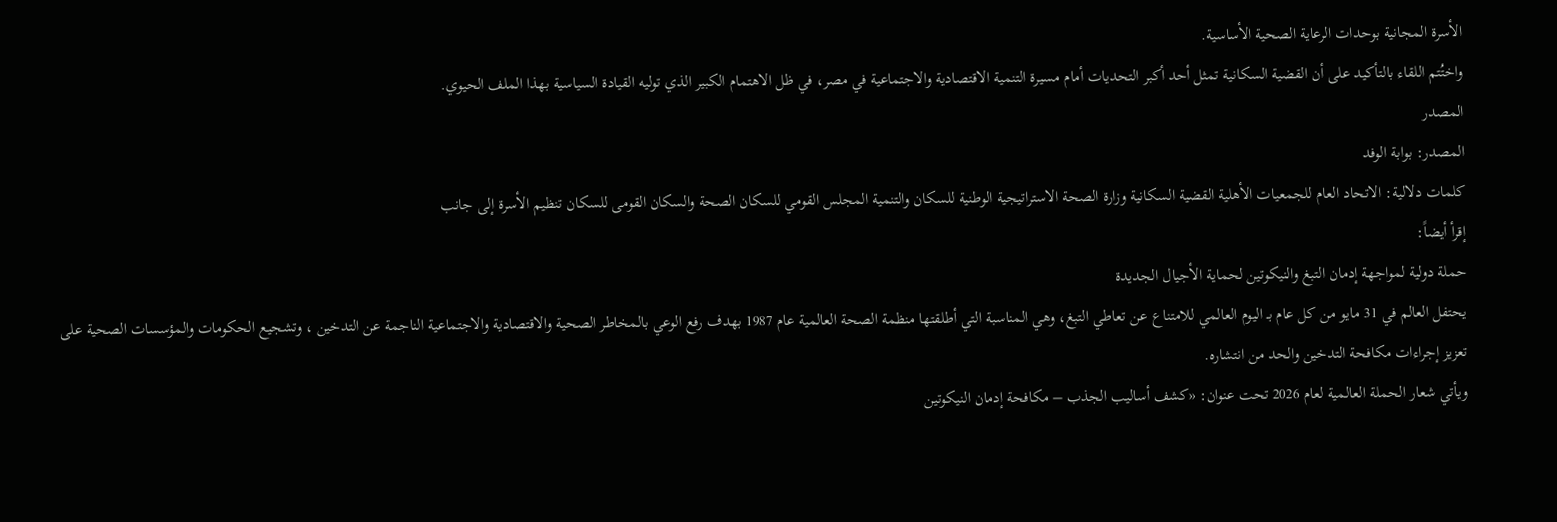الأسرة المجانية بوحدات الرعاية الصحية الأساسية.
واختُتم اللقاء بالتأكيد على أن القضية السكانية تمثل أحد أكبر التحديات أمام مسيرة التنمية الاقتصادية والاجتماعية في مصر، في ظل الاهتمام الكبير الذي توليه القيادة السياسية بهذا الملف الحيوي.
المصدر
المصدر: بوابة الوفد
كلمات دلالية: الاتحاد العام للجمعيات الأهلية القضية السكانية وزارة الصحة الاستراتيجية الوطنية للسكان والتنمية المجلس القومي للسكان الصحة والسکان القومی للسکان تنظیم الأسرة إلى جانب
إقرأ أيضاً:
حملة دولية لمواجهة إدمان التبغ والنيكوتين لحماية الأجيال الجديدة
يحتفل العالم في 31 مايو من كل عام بـ اليوم العالمي للامتناع عن تعاطي التبغ، وهي المناسبة التي أطلقتها منظمة الصحة العالمية عام 1987 بهدف رفع الوعي بالمخاطر الصحية والاقتصادية والاجتماعية الناجمة عن التدخين ، وتشجيع الحكومات والمؤسسات الصحية على تعزيز إجراءات مكافحة التدخين والحد من انتشاره.
ويأتي شعار الحملة العالمية لعام 2026 تحت عنوان: «كشف أساليب الجذب – مكافحة إدمان النيكوتين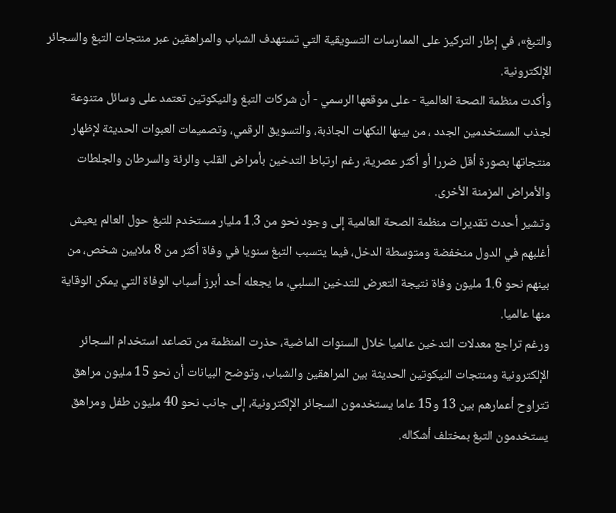والتبغ»، في إطار التركيز على الممارسات التسويقية التي تستهدف الشباب والمراهقين عبر منتجات التبغ والسجائر الإلكترونية.
وأكدت منظمة الصحة العالمية - على موقعها الرسمي - أن شركات التبغ والنيكوتين تعتمد على وسائل متنوعة لجذب المستخدمين الجدد ، من بينها النكهات الجاذبة، والتسويق الرقمي، وتصميمات العبوات الحديثة لإظهار منتجاتها بصورة أقل ضررا أو أكثر عصرية، رغم ارتباط التدخين بأمراض القلب والرئة والسرطان والجلطات والأمراض المزمنة الأخرى.
وتشير أحدث تقديرات منظمة الصحة العالمية إلى وجود نحو من 1.3 مليار مستخدم للتبغ حول العالم يعيش أغلبهم في الدول منخفضة ومتوسطة الدخل، فيما يتسبب التبغ سنويا في وفاة أكثر من 8 ملايين شخص، من بينهم نحو 1.6 مليون وفاة نتيجة التعرض للتدخين السلبي، ما يجعله أحد أبرز أسباب الوفاة التي يمكن الوقاية منها عالميا.
ورغم تراجع معدلات التدخين عالميا خلال السنوات الماضية، حذرت المنظمة من تصاعد استخدام السجائر الإلكترونية ومنتجات النيكوتين الحديثة بين المراهقين والشباب، وتوضح البيانات أن نحو 15 مليون مراهق تتراوح أعمارهم بين 13 و15 عاما يستخدمون السجائر الإلكترونية، إلى جانب نحو 40 مليون طفل ومراهق يستخدمون التبغ بمختلف أشكاله.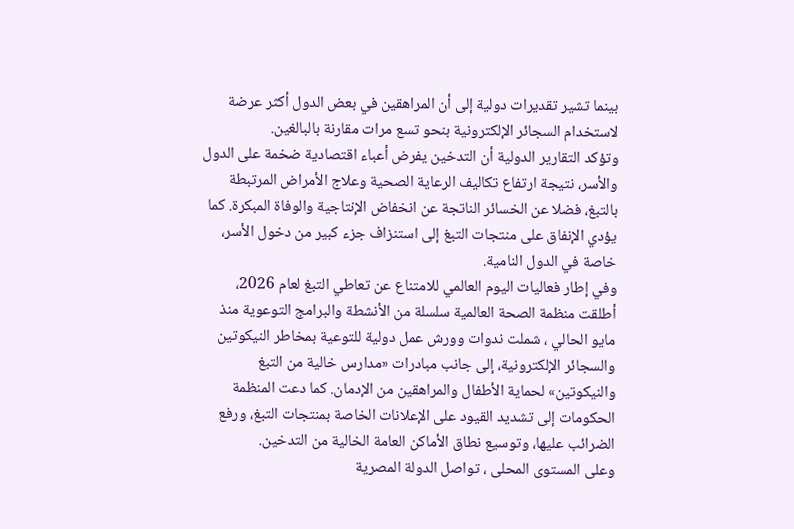بينما تشير تقديرات دولية إلى أن المراهقين في بعض الدول أكثر عرضة لاستخدام السجائر الإلكترونية بنحو تسع مرات مقارنة بالبالغين.
وتؤكد التقارير الدولية أن التدخين يفرض أعباء اقتصادية ضخمة على الدول والأسر، نتيجة ارتفاع تكاليف الرعاية الصحية وعلاج الأمراض المرتبطة بالتبغ، فضلا عن الخسائر الناتجة عن انخفاض الإنتاجية والوفاة المبكرة. كما يؤدي الإنفاق على منتجات التبغ إلى استنزاف جزء كبير من دخول الأسر، خاصة في الدول النامية.
وفي إطار فعاليات اليوم العالمي للامتناع عن تعاطي التبغ لعام 2026، أطلقت منظمة الصحة العالمية سلسلة من الأنشطة والبرامج التوعوية منذ مايو الحالي ، شملت ندوات وورش عمل دولية للتوعية بمخاطر النيكوتين والسجائر الإلكترونية، إلى جانب مبادرات «مدارس خالية من التبغ والنيكوتين» لحماية الأطفال والمراهقين من الإدمان. كما دعت المنظمة الحكومات إلى تشديد القيود على الإعلانات الخاصة بمنتجات التبغ، ورفع الضرائب عليها، وتوسيع نطاق الأماكن العامة الخالية من التدخين.
وعلى المستوى المحلى ، تواصل الدولة المصرية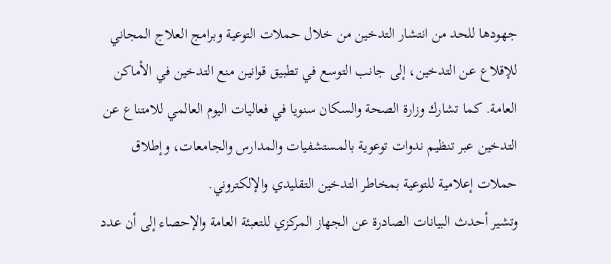جهودها للحد من انتشار التدخين من خلال حملات التوعية وبرامج العلاج المجاني للإقلاع عن التدخين، إلى جانب التوسع في تطبيق قوانين منع التدخين في الأماكن العامة. كما تشارك وزارة الصحة والسكان سنويا في فعاليات اليوم العالمي للامتناع عن التدخين عبر تنظيم ندوات توعوية بالمستشفيات والمدارس والجامعات، وإطلاق حملات إعلامية للتوعية بمخاطر التدخين التقليدي والإلكتروني.
وتشير أحدث البيانات الصادرة عن الجهاز المركزي للتعبئة العامة والإحصاء إلى أن عدد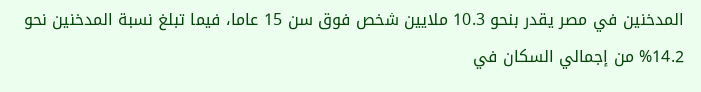المدخنين في مصر يقدر بنحو 10.3 ملايين شخص فوق سن 15 عاما، فيما تبلغ نسبة المدخنين نحو 14.2% من إجمالي السكان في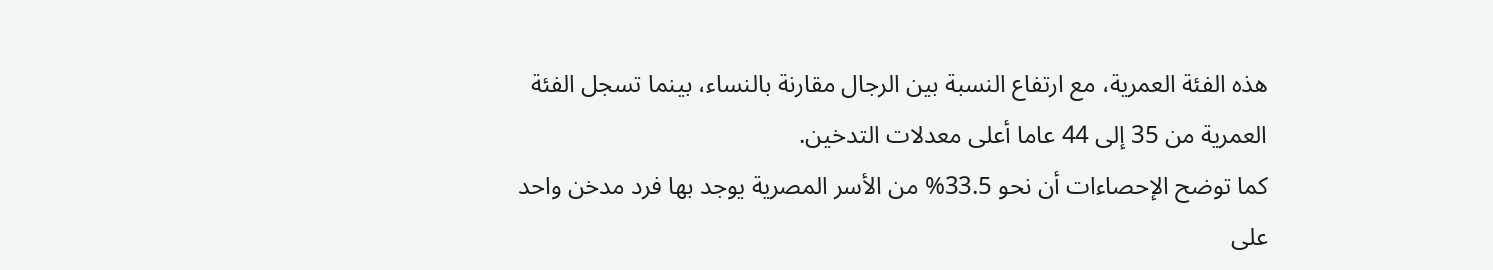هذه الفئة العمرية، مع ارتفاع النسبة بين الرجال مقارنة بالنساء، بينما تسجل الفئة العمرية من 35 إلى 44 عاما أعلى معدلات التدخين.
كما توضح الإحصاءات أن نحو 33.5% من الأسر المصرية يوجد بها فرد مدخن واحد على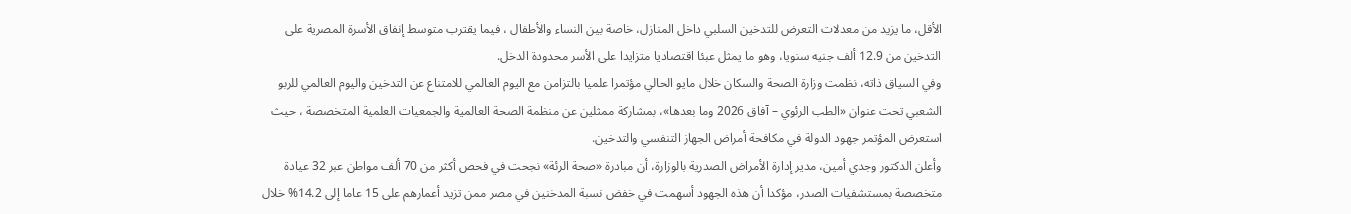الأقل، ما يزيد من معدلات التعرض للتدخين السلبي داخل المنازل، خاصة بين النساء والأطفال ، فيما يقترب متوسط إنفاق الأسرة المصرية على التدخين من 12.9 ألف جنيه سنويا، وهو ما يمثل عبئا اقتصاديا متزايدا على الأسر محدودة الدخل.
وفي السياق ذاته، نظمت وزارة الصحة والسكان خلال مايو الحالي مؤتمرا علميا بالتزامن مع اليوم العالمي للامتناع عن التدخين واليوم العالمي للربو الشعبي تحت عنوان «الطب الرئوي – آفاق 2026 وما بعدها»، بمشاركة ممثلين عن منظمة الصحة العالمية والجمعيات العلمية المتخصصة ، حيث استعرض المؤتمر جهود الدولة في مكافحة أمراض الجهاز التنفسي والتدخين.
وأعلن الدكتور وجدي أمين، مدير إدارة الأمراض الصدرية بالوزارة، أن مبادرة «صحة الرئة» نجحت في فحص أكثر من 70 ألف مواطن عبر 32 عيادة متخصصة بمستشفيات الصدر، مؤكدا أن هذه الجهود أسهمت في خفض نسبة المدخنين في مصر ممن تزيد أعمارهم على 15 عاما إلى 14.2% خلال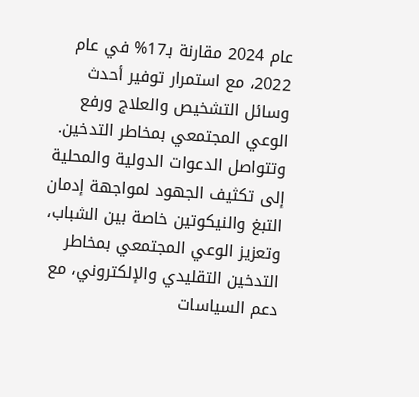عام 2024 مقارنة بـ17% في عام 2022، مع استمرار توفير أحدث وسائل التشخيص والعلاج ورفع الوعي المجتمعي بمخاطر التدخين.
وتتواصل الدعوات الدولية والمحلية إلى تكثيف الجهود لمواجهة إدمان التبغ والنيكوتين خاصة بين الشباب، وتعزيز الوعي المجتمعي بمخاطر التدخين التقليدي والإلكتروني، مع دعم السياسات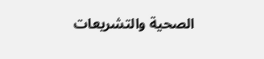الصحية والتشريعات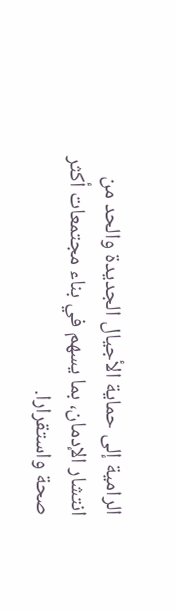الرامية إلى حماية الأجيال الجديدة والحد من انتشار الإدمان، بما يسهم في بناء مجتمعات أكثر صحة واستقرارا.